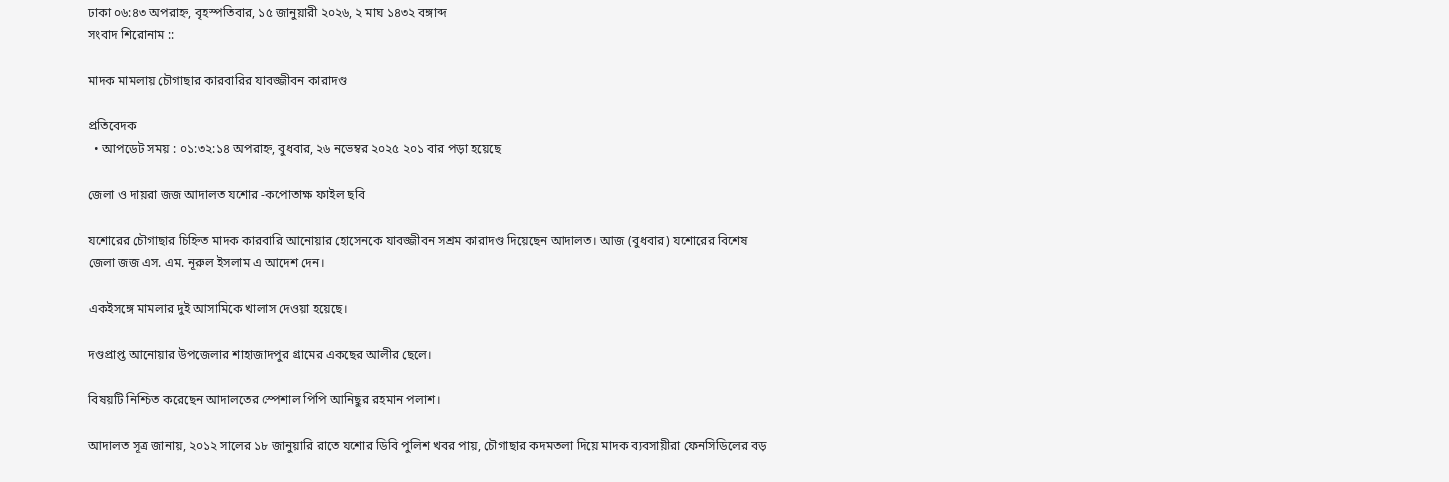ঢাকা ০৬:৪৩ অপরাহ্ন, বৃহস্পতিবার, ১৫ জানুয়ারী ২০২৬, ২ মাঘ ১৪৩২ বঙ্গাব্দ
সংবাদ শিরোনাম ::

মাদক মামলায় চৌগাছার কারবারির যাবজ্জীবন কারাদণ্ড

প্রতিবেদক
  • আপডেট সময় : ০১:৩২:১৪ অপরাহ্ন, বুধবার, ২৬ নভেম্বর ২০২৫ ২০১ বার পড়া হয়েছে

জেলা ও দায়রা জজ আদালত যশোর -কপোতাক্ষ ফাইল ছবি

যশোরের চৌগাছার চিহ্নিত মাদক কারবারি আনোয়ার হোসেনকে যাবজ্জীবন সশ্রম কারাদণ্ড দিয়েছেন আদালত। আজ (বুধবার) যশোরের বিশেষ জেলা জজ এস. এম. নূরুল ইসলাম এ আদেশ দেন।

একইসঙ্গে মামলার দুই আসামিকে খালাস দেওয়া হয়েছে।

দণ্ডপ্রাপ্ত আনোয়ার উপজেলার শাহাজাদপুর গ্রামের একছের আলীর ছেলে।

বিষয়টি নিশ্চিত করেছেন আদালতের স্পেশাল পিপি আনিছুর রহমান পলাশ।

আদালত সূত্র জানায়, ২০১২ সালের ১৮ জানুয়ারি রাতে যশোর ডিবি পুলিশ খবর পায়, চৌগাছার কদমতলা দিয়ে মাদক ব্যবসায়ীরা ফেনসিডিলের বড়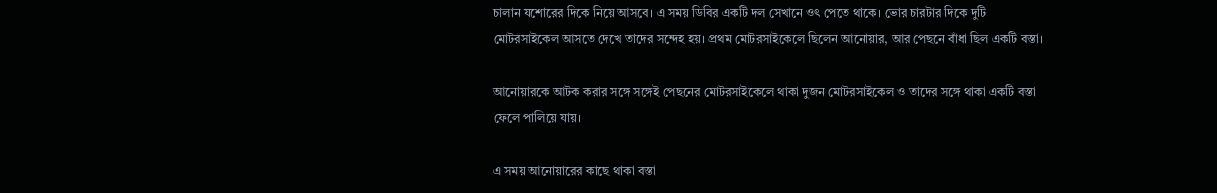চালান যশোরের দিকে নিয়ে আসবে। এ সময় ডিবির একটি দল সেখানে ওৎ পেতে থাকে। ভোর চারটার দিকে দুটি মোটরসাইকেল আসতে দেখে তাদের সন্দেহ হয়। প্রথম মোটরসাইকেলে ছিলেন আনোয়ার, আর পেছনে বাঁধা ছিল একটি বস্তা।

আনোয়ারকে আটক করার সঙ্গে সঙ্গেই পেছনের মোটরসাইকেলে থাকা দুজন মোটরসাইকেল ও তাদের সঙ্গে থাকা একটি বস্তা ফেলে পালিয়ে যায়।

এ সময় আনোয়ারের কাছে থাকা বস্তা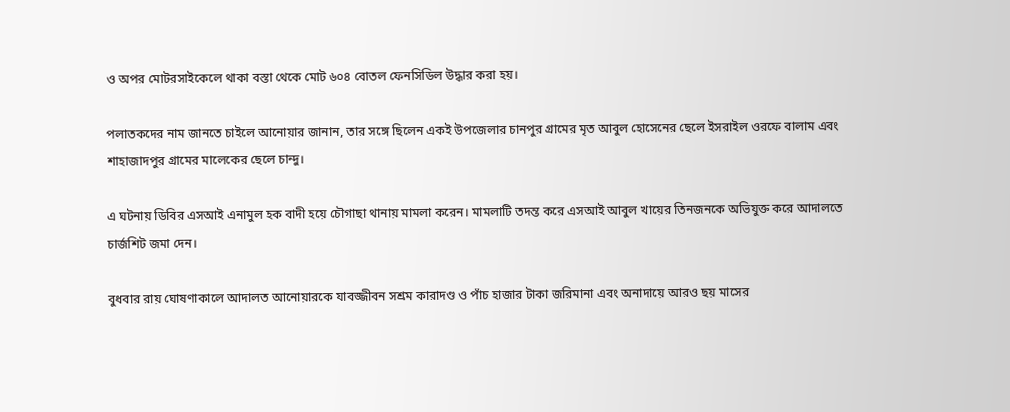ও অপর মোটরসাইকেলে থাকা বস্তা থেকে মোট ৬০৪ বোতল ফেনসিডিল উদ্ধার করা হয়।

পলাতকদের নাম জানতে চাইলে আনোয়ার জানান, তার সঙ্গে ছিলেন একই উপজেলার চানপুর গ্রামের মৃত আবুল হোসেনের ছেলে ইসরাইল ওরফে বালাম এবং শাহাজাদপুর গ্রামের মালেকের ছেলে চান্দু।

এ ঘটনায় ডিবির এসআই এনামুল হক বাদী হয়ে চৌগাছা থানায় মামলা করেন। মামলাটি তদন্ত করে এসআই আবুল খায়ের তিনজনকে অভিযুক্ত করে আদালতে চার্জশিট জমা দেন।

বুধবার রায় ঘোষণাকালে আদালত আনোয়ারকে যাবজ্জীবন সশ্রম কারাদণ্ড ও পাঁচ হাজার টাকা জরিমানা এবং অনাদায়ে আরও ছয় মাসের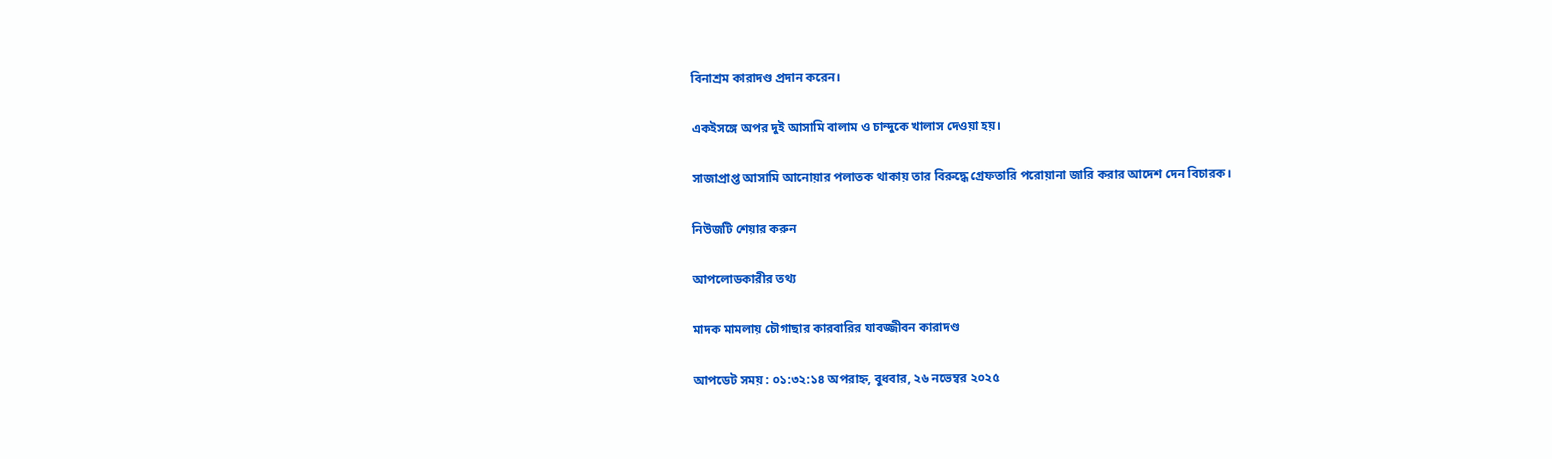বিনাশ্রম কারাদণ্ড প্রদান করেন।

একইসঙ্গে অপর দুই আসামি বালাম ও চান্দুকে খালাস দেওয়া হয়।

সাজাপ্রাপ্ত আসামি আনোয়ার পলাতক থাকায় তার বিরুদ্ধে গ্রেফতারি পরোয়ানা জারি করার আদেশ দেন বিচারক।

নিউজটি শেয়ার করুন

আপলোডকারীর তথ্য

মাদক মামলায় চৌগাছার কারবারির যাবজ্জীবন কারাদণ্ড

আপডেট সময় : ০১:৩২:১৪ অপরাহ্ন, বুধবার, ২৬ নভেম্বর ২০২৫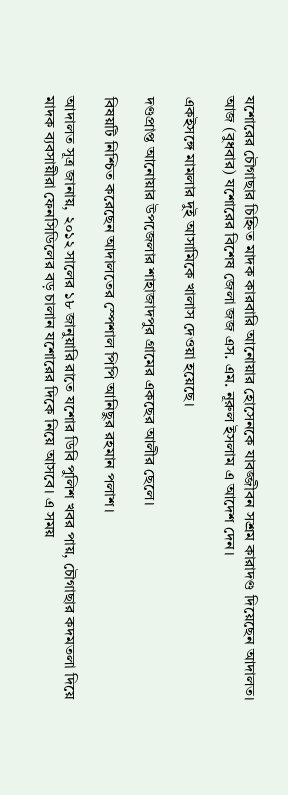যশোরের চৌগাছার চিহ্নিত মাদক কারবারি আনোয়ার হোসেনকে যাবজ্জীবন সশ্রম কারাদণ্ড দিয়েছেন আদালত। আজ (বুধবার) যশোরের বিশেষ জেলা জজ এস. এম. নূরুল ইসলাম এ আদেশ দেন।

একইসঙ্গে মামলার দুই আসামিকে খালাস দেওয়া হয়েছে।

দণ্ডপ্রাপ্ত আনোয়ার উপজেলার শাহাজাদপুর গ্রামের একছের আলীর ছেলে।

বিষয়টি নিশ্চিত করেছেন আদালতের স্পেশাল পিপি আনিছুর রহমান পলাশ।

আদালত সূত্র জানায়, ২০১২ সালের ১৮ জানুয়ারি রাতে যশোর ডিবি পুলিশ খবর পায়, চৌগাছার কদমতলা দিয়ে মাদক ব্যবসায়ীরা ফেনসিডিলের বড় চালান যশোরের দিকে নিয়ে আসবে। এ সময়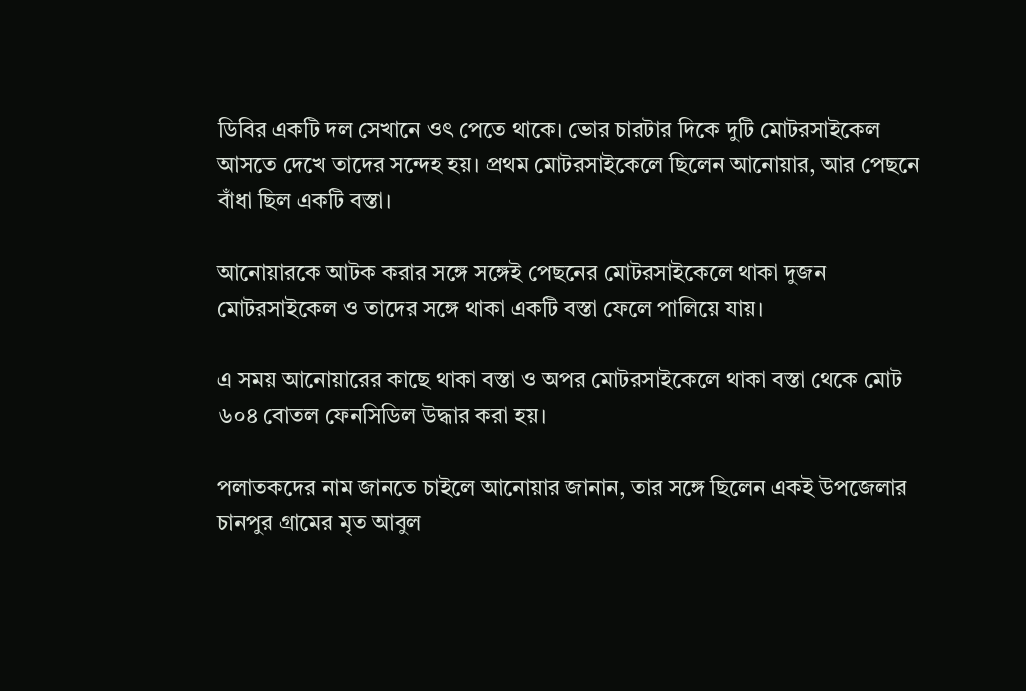ডিবির একটি দল সেখানে ওৎ পেতে থাকে। ভোর চারটার দিকে দুটি মোটরসাইকেল আসতে দেখে তাদের সন্দেহ হয়। প্রথম মোটরসাইকেলে ছিলেন আনোয়ার, আর পেছনে বাঁধা ছিল একটি বস্তা।

আনোয়ারকে আটক করার সঙ্গে সঙ্গেই পেছনের মোটরসাইকেলে থাকা দুজন মোটরসাইকেল ও তাদের সঙ্গে থাকা একটি বস্তা ফেলে পালিয়ে যায়।

এ সময় আনোয়ারের কাছে থাকা বস্তা ও অপর মোটরসাইকেলে থাকা বস্তা থেকে মোট ৬০৪ বোতল ফেনসিডিল উদ্ধার করা হয়।

পলাতকদের নাম জানতে চাইলে আনোয়ার জানান, তার সঙ্গে ছিলেন একই উপজেলার চানপুর গ্রামের মৃত আবুল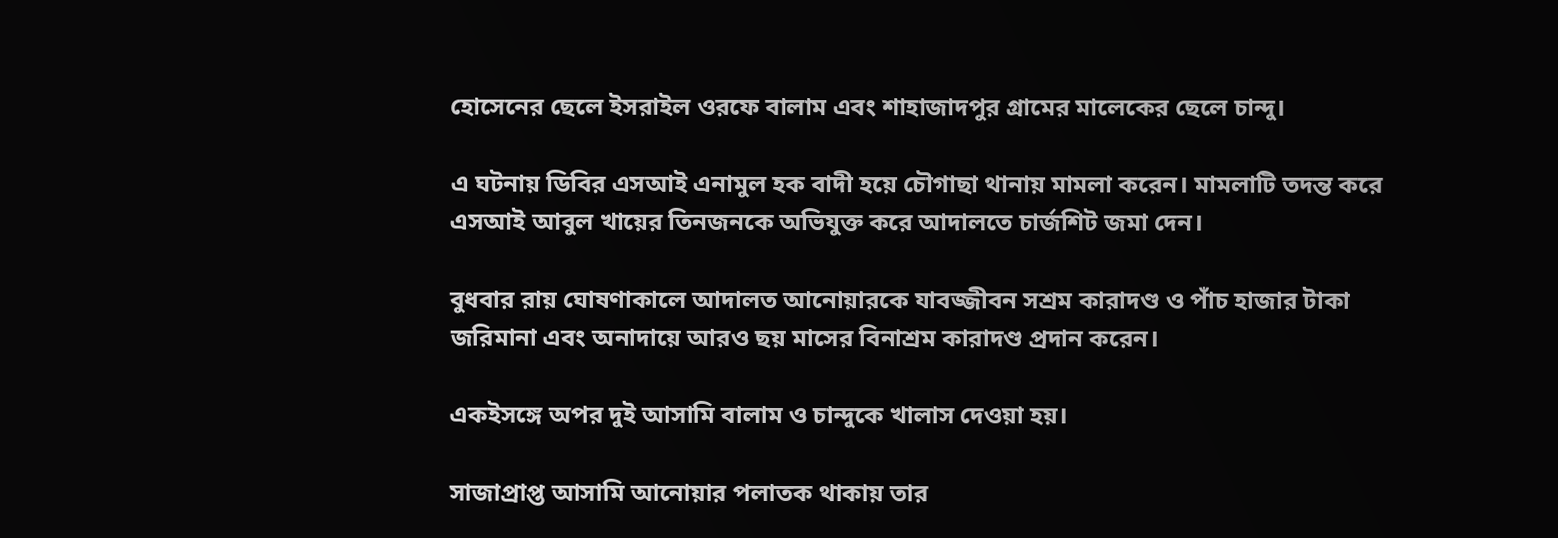হোসেনের ছেলে ইসরাইল ওরফে বালাম এবং শাহাজাদপুর গ্রামের মালেকের ছেলে চান্দু।

এ ঘটনায় ডিবির এসআই এনামুল হক বাদী হয়ে চৌগাছা থানায় মামলা করেন। মামলাটি তদন্ত করে এসআই আবুল খায়ের তিনজনকে অভিযুক্ত করে আদালতে চার্জশিট জমা দেন।

বুধবার রায় ঘোষণাকালে আদালত আনোয়ারকে যাবজ্জীবন সশ্রম কারাদণ্ড ও পাঁচ হাজার টাকা জরিমানা এবং অনাদায়ে আরও ছয় মাসের বিনাশ্রম কারাদণ্ড প্রদান করেন।

একইসঙ্গে অপর দুই আসামি বালাম ও চান্দুকে খালাস দেওয়া হয়।

সাজাপ্রাপ্ত আসামি আনোয়ার পলাতক থাকায় তার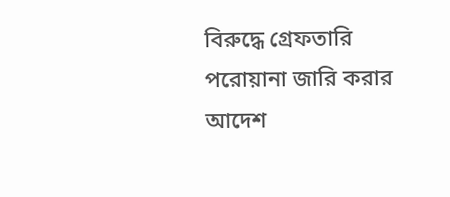বিরুদ্ধে গ্রেফতারি পরোয়ানা জারি করার আদেশ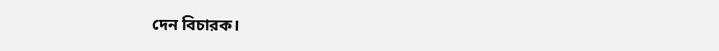দেন বিচারক।